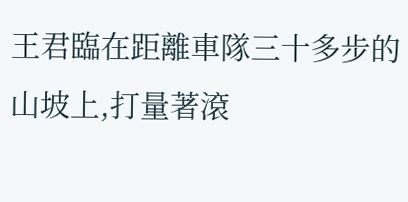王君臨在距離車隊三十多步的山坡上,打量著滾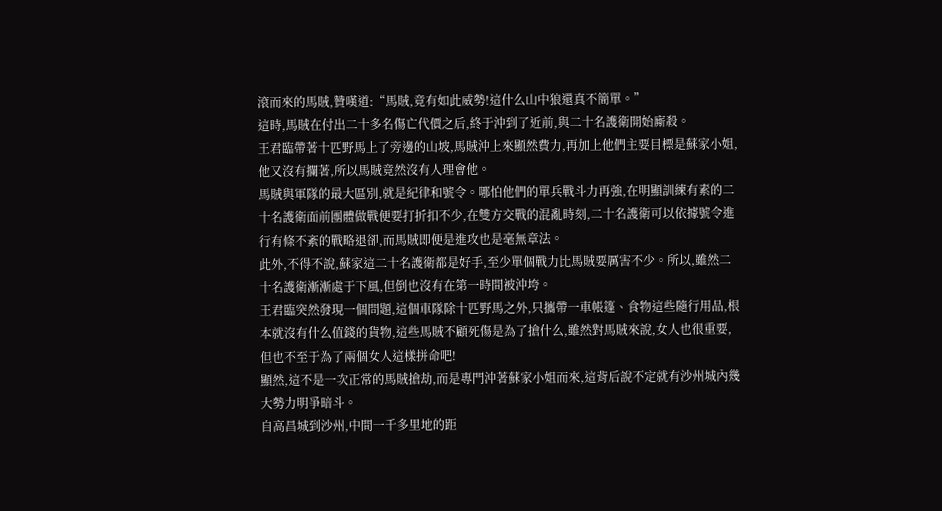滾而來的馬賊,贊嘆道:“馬賊,竟有如此威勢!這什么山中狼還真不簡單。”
這時,馬賊在付出二十多名傷亡代價之后,終于沖到了近前,與二十名護衛開始廝殺。
王君臨帶著十匹野馬上了旁邊的山坡,馬賊沖上來顯然費力,再加上他們主要目標是蘇家小姐,他又沒有攔著,所以馬賊竟然沒有人理會他。
馬賊與軍隊的最大區別,就是紀律和號令。哪怕他們的單兵戰斗力再強,在明顯訓練有素的二十名護衛面前團體做戰便要打折扣不少,在雙方交戰的混亂時刻,二十名護衛可以依據號令進行有條不紊的戰略退卻,而馬賊即便是進攻也是毫無章法。
此外,不得不說,蘇家這二十名護衛都是好手,至少單個戰力比馬賊要厲害不少。所以,雖然二十名護衛漸漸處于下風,但倒也沒有在第一時間被沖垮。
王君臨突然發現一個問題,這個車隊除十匹野馬之外,只攜帶一車帳篷、食物這些隨行用品,根本就沒有什么值錢的貨物,這些馬賊不顧死傷是為了搶什么,雖然對馬賊來說,女人也很重要,但也不至于為了兩個女人這樣拼命吧!
顯然,這不是一次正常的馬賊搶劫,而是專門沖著蘇家小姐而來,這背后說不定就有沙州城內幾大勢力明爭暗斗。
自高昌城到沙州,中間一千多里地的距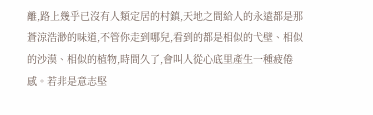離,路上幾乎已沒有人類定居的村鎮,天地之間給人的永遠都是那蒼涼浩渺的味道,不管你走到哪兒,看到的都是相似的弋壁、相似的沙漠、相似的植物,時間久了,會叫人從心底里產生一種疲倦感。若非是意志堅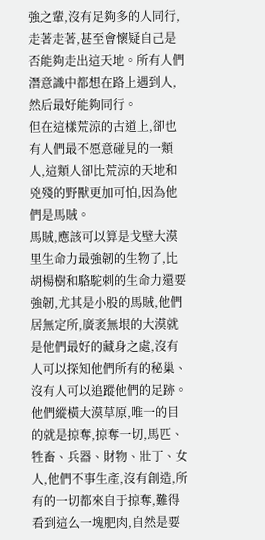強之輩,沒有足夠多的人同行,走著走著,甚至會懷疑自己是否能夠走出這天地。所有人們潛意識中都想在路上遇到人,然后最好能夠同行。
但在這樣荒涼的古道上,卻也有人們最不愿意碰見的一類人,這類人卻比荒涼的天地和兇殘的野獸更加可怕,因為他們是馬賊。
馬賊,應該可以算是戈壁大漠里生命力最強韌的生物了,比胡楊樹和駱駝刺的生命力還要強韌,尤其是小股的馬賊,他們居無定所,廣袤無垠的大漠就是他們最好的藏身之處,沒有人可以探知他們所有的秘巢、沒有人可以追蹤他們的足跡。
他們縱橫大漠草原,唯一的目的就是掠奪,掠奪一切,馬匹、牲畜、兵器、財物、壯丁、女人,他們不事生產,沒有創造,所有的一切都來自于掠奪,難得看到這么一塊肥肉,自然是要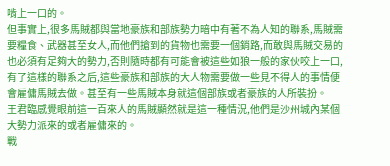啃上一口的。
但事實上,很多馬賊都與當地豪族和部族勢力暗中有著不為人知的聯系,馬賊需要糧食、武器甚至女人,而他們搶到的貨物也需要一個銷路,而敢與馬賊交易的也必須有足夠大的勢力,否則隨時都有可能會被這些如狼一般的家伙咬上一口,有了這樣的聯系之后,這些豪族和部族的大人物需要做一些見不得人的事情便會雇傭馬賊去做。甚至有一些馬賊本身就這個部族或者豪族的人所裝扮。
王君臨感覺眼前這一百來人的馬賊顯然就是這一種情況,他們是沙州城內某個大勢力派來的或者雇傭來的。
戰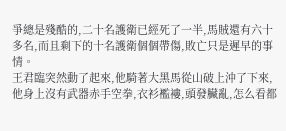爭總是殘酷的,二十名護衛已經死了一半,馬賊還有六十多名,而且剩下的十名護衛個個帶傷,敗亡只是遲早的事情。
王君臨突然動了起來,他騎著大黑馬從山破上沖了下來,他身上沒有武器赤手空拳,衣衫襤褸,頭發臟亂,怎么看都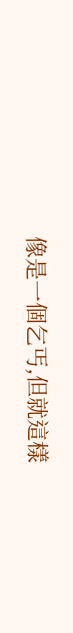像是一個乞丐,但就這樣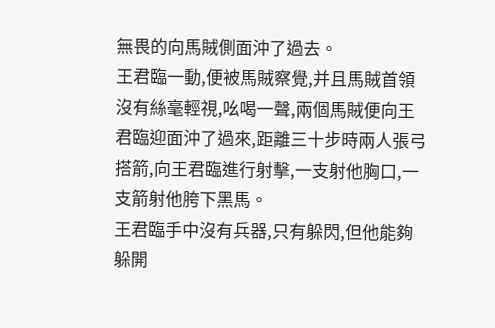無畏的向馬賊側面沖了過去。
王君臨一動,便被馬賊察覺,并且馬賊首領沒有絲毫輕視,吆喝一聲,兩個馬賊便向王君臨迎面沖了過來,距離三十步時兩人張弓搭箭,向王君臨進行射擊,一支射他胸口,一支箭射他胯下黑馬。
王君臨手中沒有兵器,只有躲閃,但他能夠躲開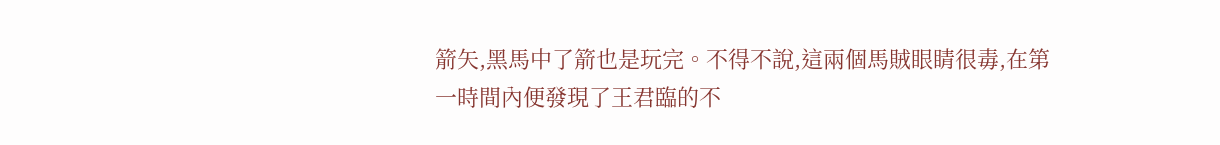箭矢,黑馬中了箭也是玩完。不得不說,這兩個馬賊眼睛很毒,在第一時間內便發現了王君臨的不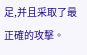足,并且采取了最正確的攻擊。